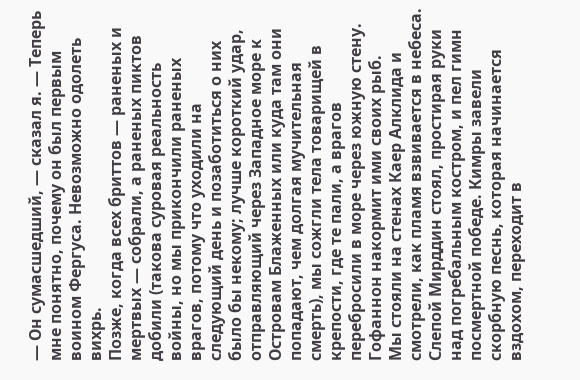— Он сумасшедший, — сказал я. — Теперь мне понятно, почему он был первым воином Фергуса. Невозможно одолеть вихрь.
Позже, когда всех бриттов — раненых и мертвых — собрали, а раненых пиктов добили (такова суровая реальность войны, но мы прикончили раненых врагов, потому что уходили на следующий день и позаботиться о них было бы некому; лучше короткий удар, отправляющий через Западное море к Островам Блаженных или куда там они попадают, чем долгая мучительная смерть), мы сожгли тела товарищей в крепости, где те пали, а врагов перебросили в море через южную стену. Гофаннон накормит ими своих рыб.
Мы стояли на стенах Каер Алклида и смотрели, как пламя взвивается в небеса. Слепой Мирддин стоял, простирая руки над погребальным костром, и пел гимн посмертной победе. Кимры завели скорбную песнь, которая начинается вздохом, переходит в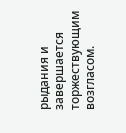рыдания и завершается торжествующим возгласом.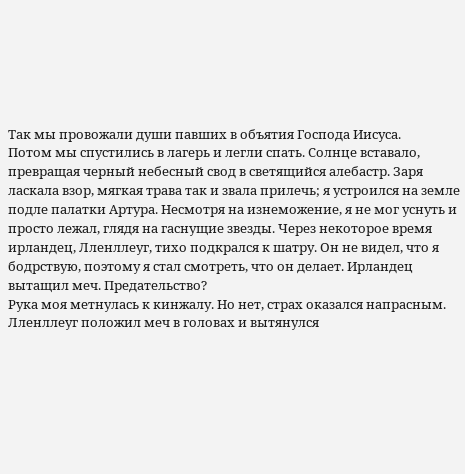Так мы провожали души павших в объятия Господа Иисуса.
Потом мы спустились в лагерь и легли спать. Солнце вставало, превращая черный небесный свод в светящийся алебастр. Заря ласкала взор, мягкая трава так и звала прилечь; я устроился на земле подле палатки Артура. Несмотря на изнеможение, я не мог уснуть и просто лежал, глядя на гаснущие звезды. Через некоторое время ирландец, Лленллеуг, тихо подкрался к шатру. Он не видел, что я бодрствую, поэтому я стал смотреть, что он делает. Ирландец вытащил меч. Предательство?
Рука моя метнулась к кинжалу. Но нет, страх оказался напрасным. Лленллеуг положил меч в головах и вытянулся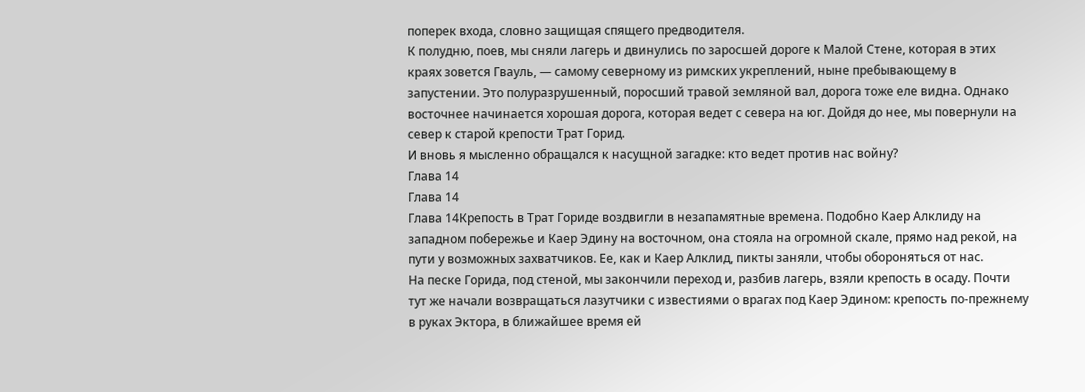поперек входа, словно защищая спящего предводителя.
К полудню, поев, мы сняли лагерь и двинулись по заросшей дороге к Малой Стене, которая в этих краях зовется Гвауль, — самому северному из римских укреплений, ныне пребывающему в запустении. Это полуразрушенный, поросший травой земляной вал, дорога тоже еле видна. Однако восточнее начинается хорошая дорога, которая ведет с севера на юг. Дойдя до нее, мы повернули на север к старой крепости Трат Горид.
И вновь я мысленно обращался к насущной загадке: кто ведет против нас войну?
Глава 14
Глава 14
Глава 14Крепость в Трат Гориде воздвигли в незапамятные времена. Подобно Каер Алклиду на западном побережье и Каер Эдину на восточном, она стояла на огромной скале, прямо над рекой, на пути у возможных захватчиков. Ее, как и Каер Алклид, пикты заняли, чтобы обороняться от нас.
На песке Горида, под стеной, мы закончили переход и, разбив лагерь, взяли крепость в осаду. Почти тут же начали возвращаться лазутчики с известиями о врагах под Каер Эдином: крепость по-прежнему в руках Эктора, в ближайшее время ей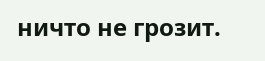ничто не грозит.